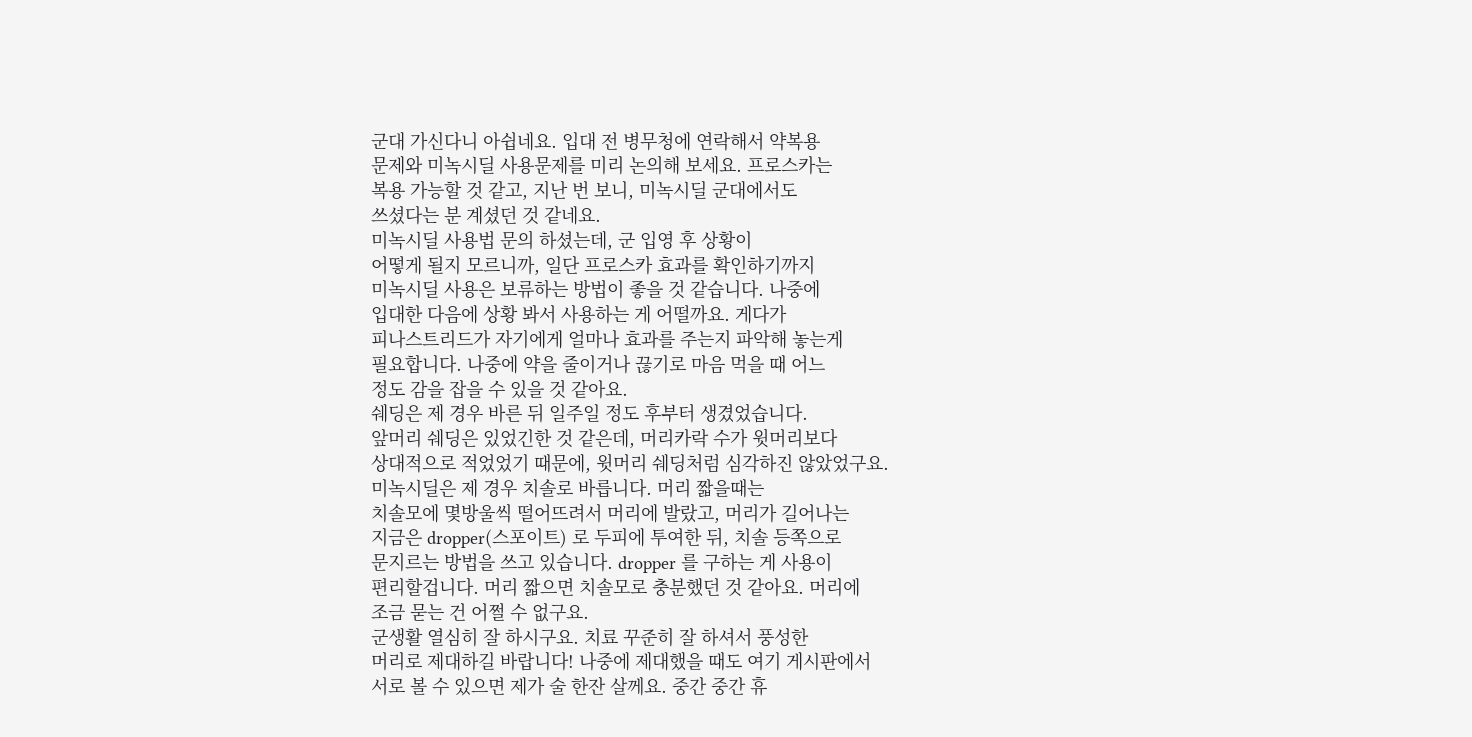군대 가신다니 아쉽네요. 입대 전 병무청에 연락해서 약복용
문제와 미녹시딜 사용문제를 미리 논의해 보세요. 프로스카는
복용 가능할 것 같고, 지난 번 보니, 미녹시딜 군대에서도
쓰셨다는 분 계셨던 것 같네요.
미녹시딜 사용법 문의 하셨는데, 군 입영 후 상황이
어떻게 될지 모르니까, 일단 프로스카 효과를 확인하기까지
미녹시딜 사용은 보류하는 방법이 좋을 것 같습니다. 나중에
입대한 다음에 상황 봐서 사용하는 게 어떨까요. 게다가
피나스트리드가 자기에게 얼마나 효과를 주는지 파악해 놓는게
필요합니다. 나중에 약을 줄이거나 끊기로 마음 먹을 때 어느
정도 감을 잡을 수 있을 것 같아요.
쉐딩은 제 경우 바른 뒤 일주일 정도 후부터 생겼었습니다.
앞머리 쉐딩은 있었긴한 것 같은데, 머리카락 수가 윗머리보다
상대적으로 적었었기 때문에, 윗머리 쉐딩처럼 심각하진 않았었구요.
미녹시딜은 제 경우 치솔로 바릅니다. 머리 짧을때는
치솔모에 몇방울씩 떨어뜨려서 머리에 발랐고, 머리가 길어나는
지금은 dropper(스포이트) 로 두피에 투여한 뒤, 치솔 등쪽으로
문지르는 방법을 쓰고 있습니다. dropper 를 구하는 게 사용이
편리할겁니다. 머리 짧으면 치솔모로 충분했던 것 같아요. 머리에
조금 묻는 건 어쩔 수 없구요.
군생활 열심히 잘 하시구요. 치료 꾸준히 잘 하셔서 풍성한
머리로 제대하길 바랍니다! 나중에 제대했을 때도 여기 게시판에서
서로 볼 수 있으면 제가 술 한잔 살께요. 중간 중간 휴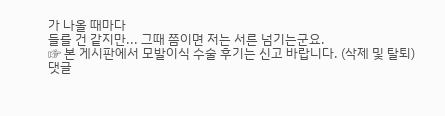가 나올 때마다
들를 건 같지만... 그때 쯤이면 저는 서른 넘기는군요.
☞ 본 게시판에서 모발이식 수술 후기는 신고 바랍니다. (삭제 및 탈퇴)
댓글